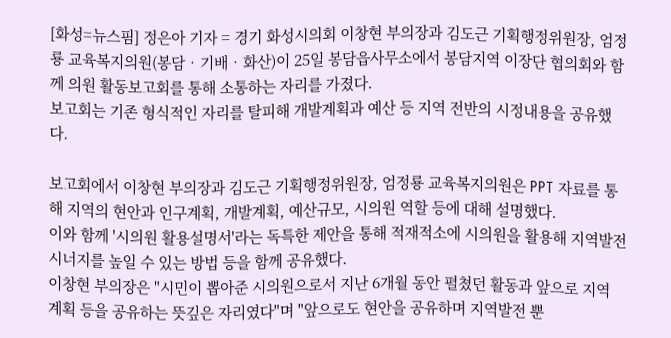[화성=뉴스핌] 정은아 기자 = 경기 화성시의회 이창현 부의장과 김도근 기획행정위원장, 엄정룡 교육복지의원(봉담‧기배‧화산)이 25일 봉담읍사무소에서 봉담지역 이장단 협의회와 함께 의원 활동보고회를 통해 소통하는 자리를 가졌다.
보고회는 기존 형식적인 자리를 탈피해 개발계획과 예산 등 지역 전반의 시정내용을 공유했다.

보고회에서 이창현 부의장과 김도근 기획행정위원장, 엄정룡 교육복지의원은 PPT 자료를 통해 지역의 현안과 인구계획, 개발계획, 예산규모, 시의원 역할 등에 대해 설명했다.
이와 함께 '시의원 활용설명서'라는 독특한 제안을 통해 적재적소에 시의원을 활용해 지역발전 시너지를 높일 수 있는 방법 등을 함께 공유했다.
이창현 부의장은 "시민이 뽑아준 시의원으로서 지난 6개월 동안 펼쳤던 활동과 앞으로 지역 계획 등을 공유하는 뜻깊은 자리였다"며 "앞으로도 현안을 공유하며 지역발전 뿐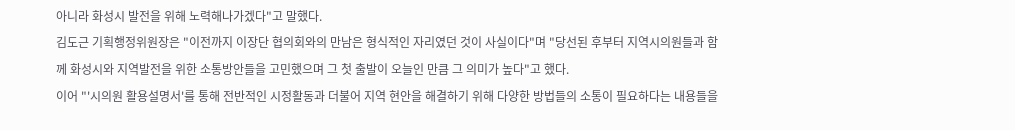아니라 화성시 발전을 위해 노력해나가겠다"고 말했다.
김도근 기획행정위원장은 "이전까지 이장단 협의회와의 만남은 형식적인 자리였던 것이 사실이다"며 "당선된 후부터 지역시의원들과 함께 화성시와 지역발전을 위한 소통방안들을 고민했으며 그 첫 출발이 오늘인 만큼 그 의미가 높다"고 했다.
이어 "'시의원 활용설명서'를 통해 전반적인 시정활동과 더불어 지역 현안을 해결하기 위해 다양한 방법들의 소통이 필요하다는 내용들을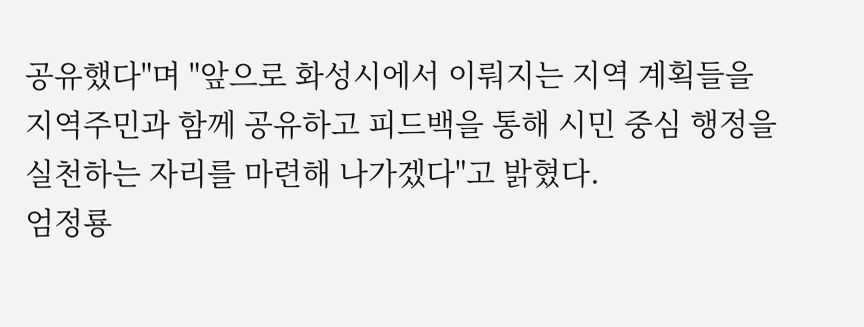공유했다"며 "앞으로 화성시에서 이뤄지는 지역 계획들을 지역주민과 함께 공유하고 피드백을 통해 시민 중심 행정을 실천하는 자리를 마련해 나가겠다"고 밝혔다.
엄정룡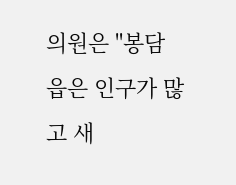의원은 "봉담읍은 인구가 많고 새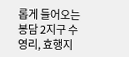롭게 들어오는 봉담 2지구 수영리, 효행지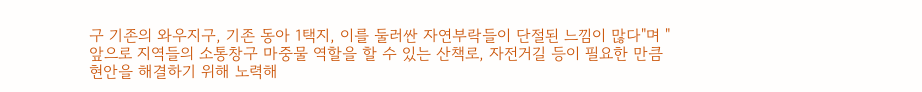구 기존의 와우지구, 기존 동아 1택지, 이를 둘러싼 자연부락들이 단절된 느낌이 많다"며 "앞으로 지역들의 소통창구 마중물 역할을 할 수 있는 산책로, 자전거길 등이 필요한 만큼 현안을 해결하기 위해 노력해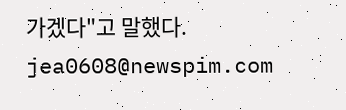가겠다"고 말했다.
jea0608@newspim.com